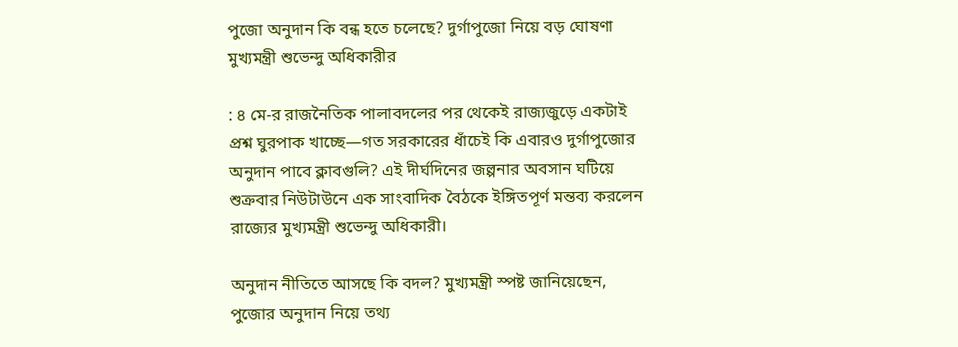পুজো অনুদান কি বন্ধ হতে চলেছে? দুর্গাপুজো নিয়ে বড় ঘোষণা মুখ্যমন্ত্রী শুভেন্দু অধিকারীর

: ৪ মে-র রাজনৈতিক পালাবদলের পর থেকেই রাজ্যজুড়ে একটাই প্রশ্ন ঘুরপাক খাচ্ছে—গত সরকারের ধাঁচেই কি এবারও দুর্গাপুজোর অনুদান পাবে ক্লাবগুলি? এই দীর্ঘদিনের জল্পনার অবসান ঘটিয়ে শুক্রবার নিউটাউনে এক সাংবাদিক বৈঠকে ইঙ্গিতপূর্ণ মন্তব্য করলেন রাজ্যের মুখ্যমন্ত্রী শুভেন্দু অধিকারী।

অনুদান নীতিতে আসছে কি বদল? মুখ্যমন্ত্রী স্পষ্ট জানিয়েছেন, পুজোর অনুদান নিয়ে তথ্য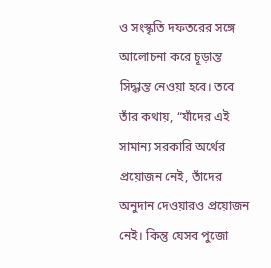ও সংস্কৃতি দফতরের সঙ্গে আলোচনা করে চূড়ান্ত সিদ্ধান্ত নেওয়া হবে। তবে তাঁর কথায়, “যাঁদের এই সামান্য সরকারি অর্থের প্রয়োজন নেই, তাঁদের অনুদান দেওয়ারও প্রয়োজন নেই। কিন্তু যেসব পুজো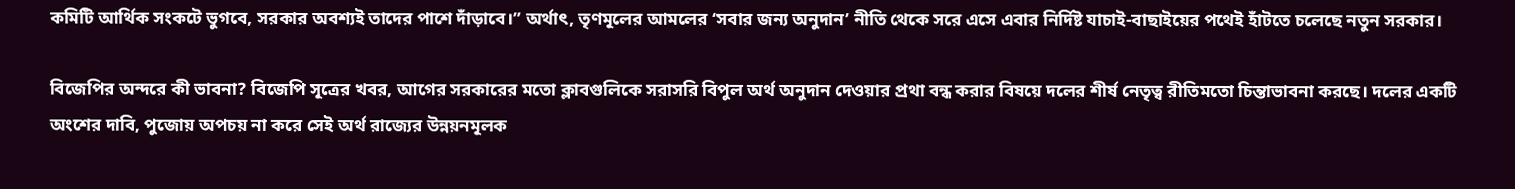কমিটি আর্থিক সংকটে ভুগবে, সরকার অবশ্যই তাদের পাশে দাঁড়াবে।” অর্থাৎ, তৃণমূলের আমলের ‘সবার জন্য অনুদান’ নীতি থেকে সরে এসে এবার নির্দিষ্ট যাচাই-বাছাইয়ের পথেই হাঁটতে চলেছে নতুন সরকার।

বিজেপির অন্দরে কী ভাবনা? বিজেপি সূত্রের খবর, আগের সরকারের মতো ক্লাবগুলিকে সরাসরি বিপুল অর্থ অনুদান দেওয়ার প্রথা বন্ধ করার বিষয়ে দলের শীর্ষ নেতৃত্ব রীতিমতো চিন্তাভাবনা করছে। দলের একটি অংশের দাবি, পুজোয় অপচয় না করে সেই অর্থ রাজ্যের উন্নয়নমূলক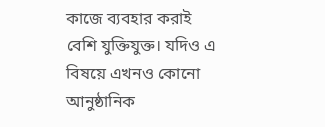কাজে ব্যবহার করাই বেশি যুক্তিযুক্ত। যদিও এ বিষয়ে এখনও কোনো আনুষ্ঠানিক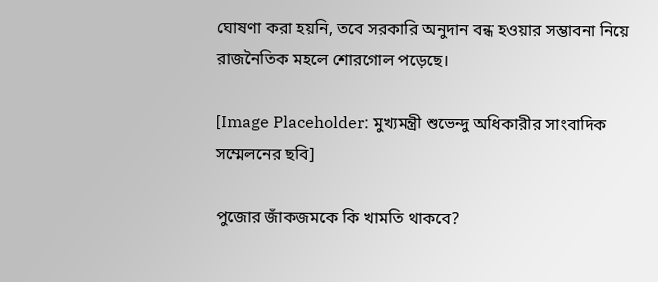ঘোষণা করা হয়নি, তবে সরকারি অনুদান বন্ধ হওয়ার সম্ভাবনা নিয়ে রাজনৈতিক মহলে শোরগোল পড়েছে।

[Image Placeholder: মুখ্যমন্ত্রী শুভেন্দু অধিকারীর সাংবাদিক সম্মেলনের ছবি]

পুজোর জাঁকজমকে কি খামতি থাকবে?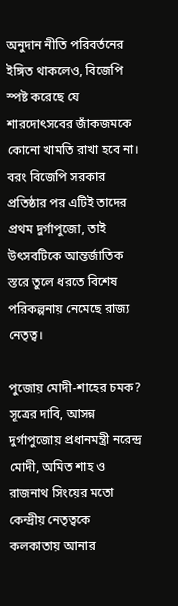অনুদান নীতি পরিবর্তনের ইঙ্গিত থাকলেও, বিজেপি স্পষ্ট করেছে যে শারদোৎসবের জাঁকজমকে কোনো খামতি রাখা হবে না। বরং বিজেপি সরকার প্রতিষ্ঠার পর এটিই তাদের প্রথম দুর্গাপুজো, তাই উৎসবটিকে আন্তর্জাতিক স্তরে তুলে ধরতে বিশেষ পরিকল্পনায় নেমেছে রাজ্য নেতৃত্ব।

পুজোয় মোদী-শাহের চমক? সূত্রের দাবি, আসন্ন দুর্গাপুজোয় প্রধানমন্ত্রী নরেন্দ্র মোদী, অমিত শাহ ও রাজনাথ সিংয়ের মতো কেন্দ্রীয় নেতৃত্বকে কলকাতায় আনার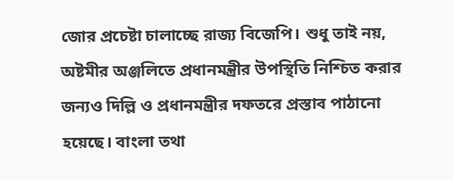জোর প্রচেষ্টা চালাচ্ছে রাজ্য বিজেপি। শুধু তাই নয়, অষ্টমীর অঞ্জলিতে প্রধানমন্ত্রীর উপস্থিতি নিশ্চিত করার জন্যও দিল্লি ও প্রধানমন্ত্রীর দফতরে প্রস্তাব পাঠানো হয়েছে। বাংলা তথা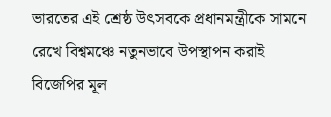ভারতের এই শ্রেষ্ঠ উৎসবকে প্রধানমন্ত্রীকে সামনে রেখে বিশ্বমঞ্চে নতুনভাবে উপস্থাপন করাই বিজেপির মূল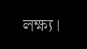লক্ষ্য।